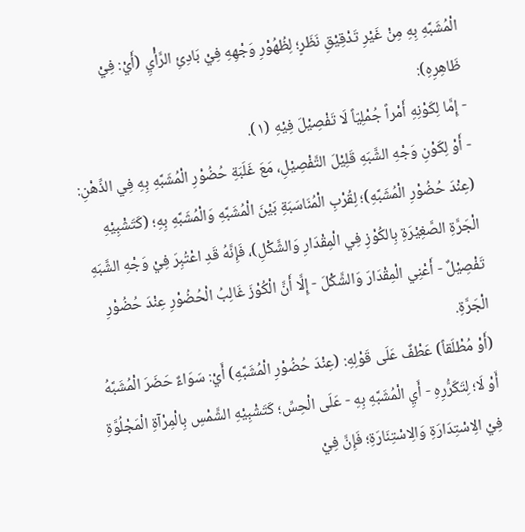الْمُشَبَّهِ بِهِ مِنْ غَيْرِ تَدْقِيْقِ نَظَرٍ؛ لِظُهُوْرِ وَجْهِهِ فِيْ بَادِئِ الرَّأْيِ (أَيْ: فِيْ ظَاهِرِهِ):
- إِمَّا لِكَوْنِهِ أَمْراً جُمْلِيّاً لَا تَفْصِيْلَ فِيْهِ (١).
- أَوْ لِكَوْنِ وَجْهِ الشَّبَهِ قَلِيْلَ التَّفْصِيْلِ، مَعَ غَلَبَةِ حُضُوْرِ الْمُشَبَّهِ بِهِ فِي الذِّهْنِ:
(عِنْدَ حُضُوْرِ الْمُشَبَّهِ)؛ لِقُرْبِ الْمُنَاسَبَةِ بَيْنَ الْمُشَبَّهِ وَالْمُشَبَّهِ بِهِ؛ (كَتَشْبِيْهِ الْجَرَّةِ الصَّغِيْرَةِ بِالكُوْزِ فِي الْمِقْدَارِ وَالشَّكْلِ)، فَإِنَّهُ قَدِ اعْتُبِرَ فِيْ وَجْهِ الشَّبَهِ تَفْصِيْلٌ - أَعْنِي الْمِقْدَارَ وَالشَّكْلَ - إِلَّا أَنَّ الْكُوْزَ غَالِبُ الْحُضُوْرِ عِنْدَ حُضُوْرِ الْجَرَّةِ.
(أَوْ مُطْلَقاً) عَطْفٌ عَلَى قَوْلِهِ: (عِنْدَ حُضُوْرِ الْمُشَبَّهِ) أَيْ: سَوَاءٌ حَضَرَ الْمُشَبَّهُ أَوْ لَا؛ لِتَكَرُّرِهِ - أَيِ الْمُشَبَّهِ بِهِ - عَلَى الْحِسِّ؛ كَتَشْبِيْهِ الشَّمْسِ بِالْمِرْآةِ الْمَجْلُوَّةِ فِيْ الِاسْتِدَارَةِ وَالِاسْتِنَارَةِ؛ فَإِنَّ فِيْ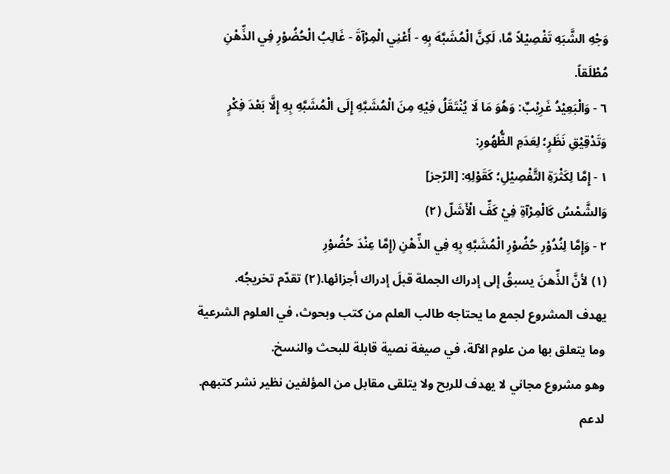وَجْهِ الشَّبَهِ تَفْصِيْلاً مَّا، لَكِنَّ الْمُشَبَّهَ بِهِ - أَعْنِي الْمِرْآةَ - غَالِبُ الْحُضُوْرِ فِي الذِّهْنِ مُطْلَقاً.
٦ - وَالْبَعِيْدُ غَرِيْبٌ: وَهُوَ مَا لَا يُنْتَقَلُ فِيْهِ مِنَ الْمُشَبَّهِ إِلَى الْمُشَبَّهِ بِهِ إِلَّا بَعْدَ فِكْرٍ وَتَدْقِيْقِ نَظَرٍ؛ لِعَدَمِ الظُّهُورِ:
١ - إِمَّا لِكَثْرَةِ التَّفْصِيْلِ؛ كَقَوْلِهِ: [الرّجز]
وَالشَّمْسُ كَالْمِرْآةِ فِيْ كَفِّ الْأَشَلّ (٢)
٢ - وَإِمَّا لِنُدُوْرِ حُضُوْرِ الْمُشَبَّهِ بِهِ فِي الذِّهْنِ (إِمَّا عِنْدَ حُضُوْرِ
(١) لأنَّ الذِّهنَ يسبقُ إلى إدراك الجملة قبلَ إدراك أجزائها.(٢) تقدّم تخريجُه.
يهدف المشروع لجمع ما يحتاجه طالب العلم من كتب وبحوث، في العلوم الشرعية وما يتعلق بها من علوم الآلة، في صيغة نصية قابلة للبحث والنسخ.
وهو مشروع مجاني لا يهدف للربح ولا يتلقى مقابل من المؤلفين نظير نشر كتبهم.
لدعم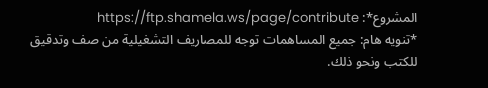المشروع*: https://ftp.shamela.ws/page/contribute
*تنويه هام: جميع المساهمات توجه للمصاريف التشغيلية من صف وتدقيق للكتب ونحو ذلك.